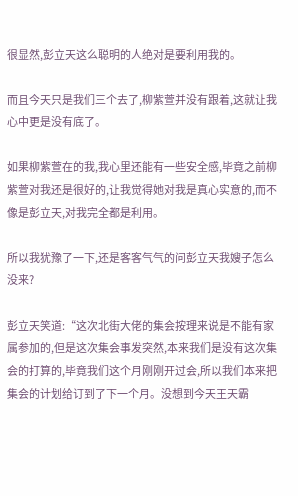很显然,彭立天这么聪明的人绝对是要利用我的。

而且今天只是我们三个去了,柳紫萱并没有跟着,这就让我心中更是没有底了。

如果柳紫萱在的我,我心里还能有一些安全感,毕竟之前柳紫萱对我还是很好的,让我觉得她对我是真心实意的,而不像是彭立天,对我完全都是利用。

所以我犹豫了一下,还是客客气气的问彭立天我嫂子怎么没来?

彭立天笑道:“这次北街大佬的集会按理来说是不能有家属参加的,但是这次集会事发突然,本来我们是没有这次集会的打算的,毕竟我们这个月刚刚开过会,所以我们本来把集会的计划给订到了下一个月。没想到今天王天霸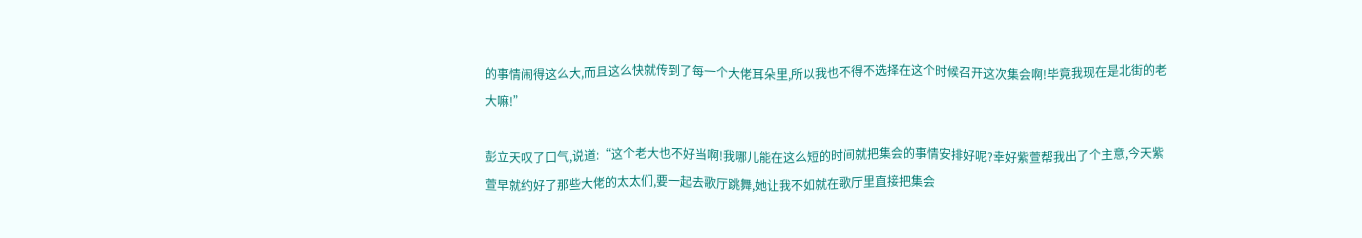的事情闹得这么大,而且这么快就传到了每一个大佬耳朵里,所以我也不得不选择在这个时候召开这次集会啊!毕竟我现在是北街的老大嘛!”

彭立天叹了口气,说道:“这个老大也不好当啊!我哪儿能在这么短的时间就把集会的事情安排好呢?幸好紫萱帮我出了个主意,今天紫萱早就约好了那些大佬的太太们,要一起去歌厅跳舞,她让我不如就在歌厅里直接把集会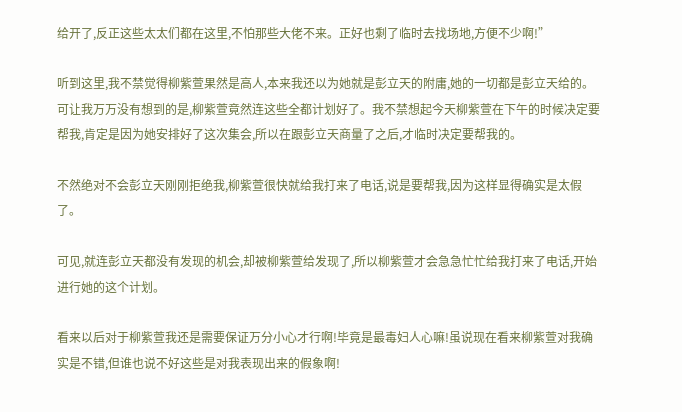给开了,反正这些太太们都在这里,不怕那些大佬不来。正好也剩了临时去找场地,方便不少啊!”

听到这里,我不禁觉得柳紫萱果然是高人,本来我还以为她就是彭立天的附庸,她的一切都是彭立天给的。可让我万万没有想到的是,柳紫萱竟然连这些全都计划好了。我不禁想起今天柳紫萱在下午的时候决定要帮我,肯定是因为她安排好了这次集会,所以在跟彭立天商量了之后,才临时决定要帮我的。

不然绝对不会彭立天刚刚拒绝我,柳紫萱很快就给我打来了电话,说是要帮我,因为这样显得确实是太假了。

可见,就连彭立天都没有发现的机会,却被柳紫萱给发现了,所以柳紫萱才会急急忙忙给我打来了电话,开始进行她的这个计划。

看来以后对于柳紫萱我还是需要保证万分小心才行啊!毕竟是最毒妇人心嘛!虽说现在看来柳紫萱对我确实是不错,但谁也说不好这些是对我表现出来的假象啊!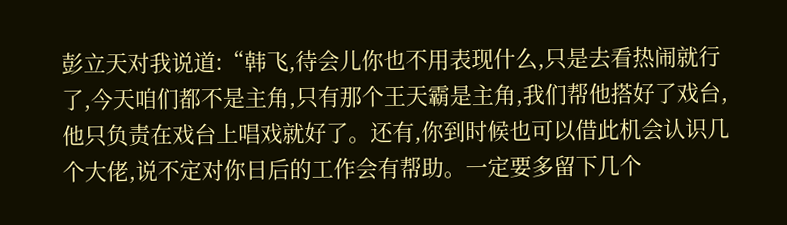彭立天对我说道:“韩飞,待会儿你也不用表现什么,只是去看热闹就行了,今天咱们都不是主角,只有那个王天霸是主角,我们帮他搭好了戏台,他只负责在戏台上唱戏就好了。还有,你到时候也可以借此机会认识几个大佬,说不定对你日后的工作会有帮助。一定要多留下几个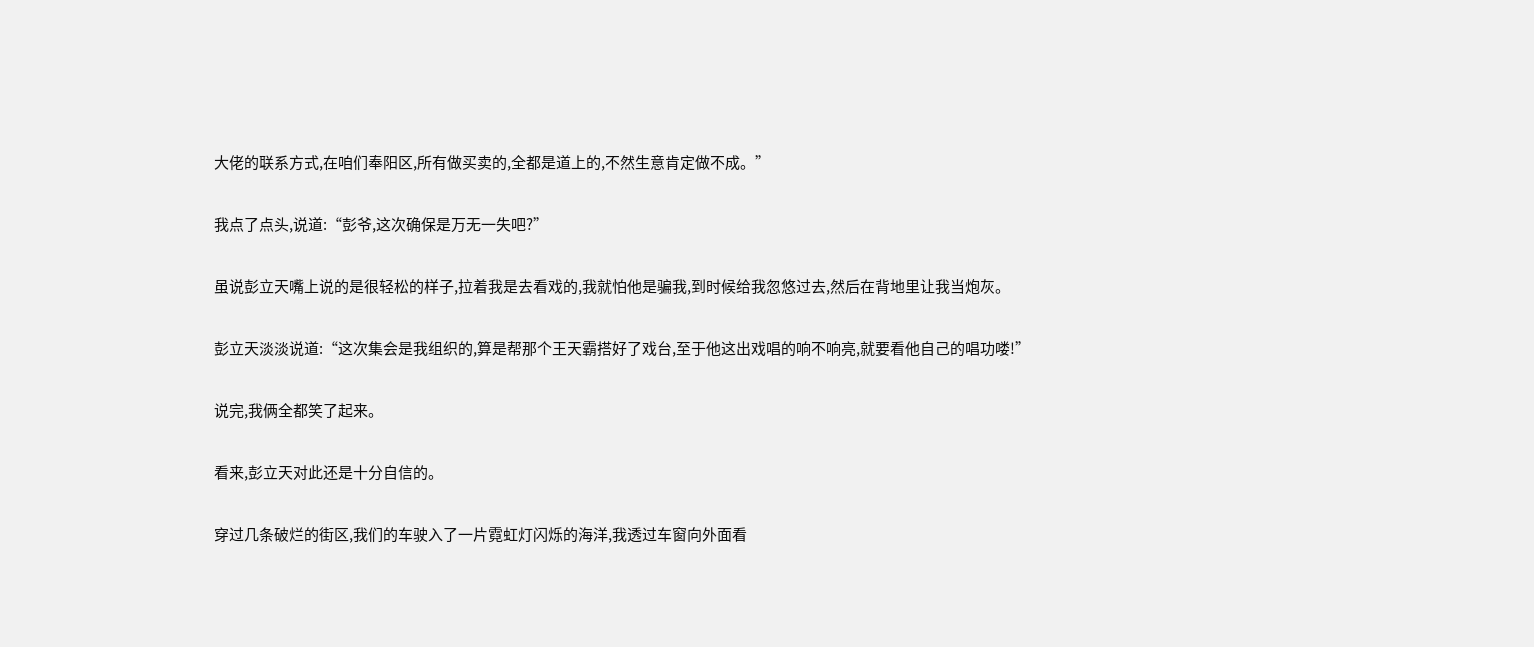大佬的联系方式,在咱们奉阳区,所有做买卖的,全都是道上的,不然生意肯定做不成。”

我点了点头,说道:“彭爷,这次确保是万无一失吧?”

虽说彭立天嘴上说的是很轻松的样子,拉着我是去看戏的,我就怕他是骗我,到时候给我忽悠过去,然后在背地里让我当炮灰。

彭立天淡淡说道:“这次集会是我组织的,算是帮那个王天霸搭好了戏台,至于他这出戏唱的响不响亮,就要看他自己的唱功喽!”

说完,我俩全都笑了起来。

看来,彭立天对此还是十分自信的。

穿过几条破烂的街区,我们的车驶入了一片霓虹灯闪烁的海洋,我透过车窗向外面看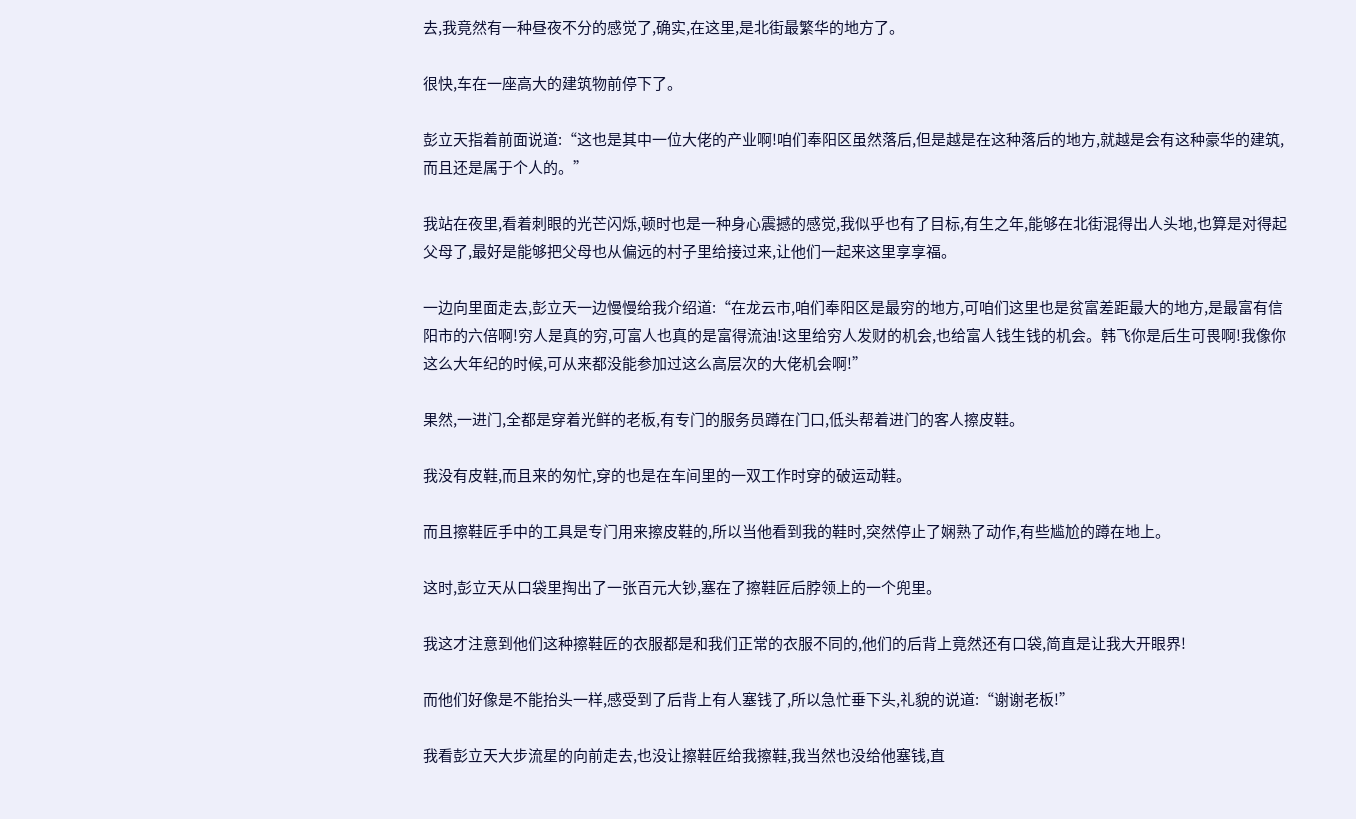去,我竟然有一种昼夜不分的感觉了,确实,在这里,是北街最繁华的地方了。

很快,车在一座高大的建筑物前停下了。

彭立天指着前面说道:“这也是其中一位大佬的产业啊!咱们奉阳区虽然落后,但是越是在这种落后的地方,就越是会有这种豪华的建筑,而且还是属于个人的。”

我站在夜里,看着刺眼的光芒闪烁,顿时也是一种身心震撼的感觉,我似乎也有了目标,有生之年,能够在北街混得出人头地,也算是对得起父母了,最好是能够把父母也从偏远的村子里给接过来,让他们一起来这里享享福。

一边向里面走去,彭立天一边慢慢给我介绍道:“在龙云市,咱们奉阳区是最穷的地方,可咱们这里也是贫富差距最大的地方,是最富有信阳市的六倍啊!穷人是真的穷,可富人也真的是富得流油!这里给穷人发财的机会,也给富人钱生钱的机会。韩飞你是后生可畏啊!我像你这么大年纪的时候,可从来都没能参加过这么高层次的大佬机会啊!”

果然,一进门,全都是穿着光鲜的老板,有专门的服务员蹲在门口,低头帮着进门的客人擦皮鞋。

我没有皮鞋,而且来的匆忙,穿的也是在车间里的一双工作时穿的破运动鞋。

而且擦鞋匠手中的工具是专门用来擦皮鞋的,所以当他看到我的鞋时,突然停止了娴熟了动作,有些尴尬的蹲在地上。

这时,彭立天从口袋里掏出了一张百元大钞,塞在了擦鞋匠后脖领上的一个兜里。

我这才注意到他们这种擦鞋匠的衣服都是和我们正常的衣服不同的,他们的后背上竟然还有口袋,简直是让我大开眼界!

而他们好像是不能抬头一样,感受到了后背上有人塞钱了,所以急忙垂下头,礼貌的说道:“谢谢老板!”

我看彭立天大步流星的向前走去,也没让擦鞋匠给我擦鞋,我当然也没给他塞钱,直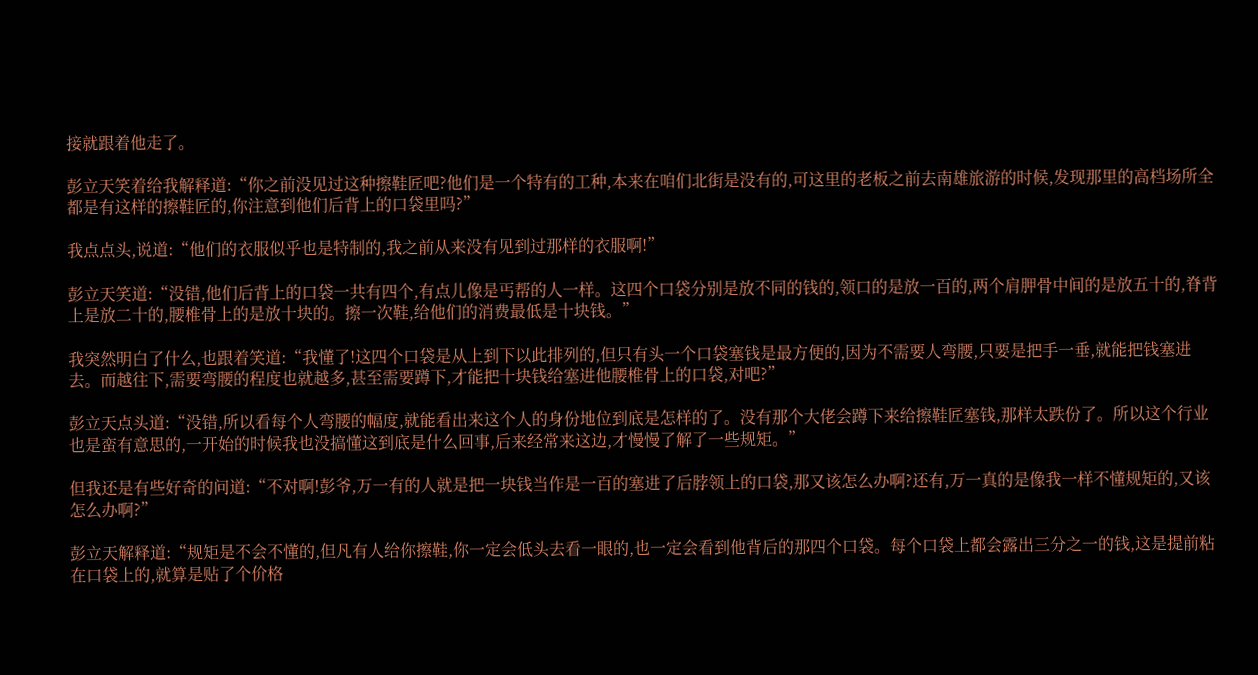接就跟着他走了。

彭立天笑着给我解释道:“你之前没见过这种擦鞋匠吧?他们是一个特有的工种,本来在咱们北街是没有的,可这里的老板之前去南雄旅游的时候,发现那里的高档场所全都是有这样的擦鞋匠的,你注意到他们后背上的口袋里吗?”

我点点头,说道:“他们的衣服似乎也是特制的,我之前从来没有见到过那样的衣服啊!”

彭立天笑道:“没错,他们后背上的口袋一共有四个,有点儿像是丐帮的人一样。这四个口袋分别是放不同的钱的,领口的是放一百的,两个肩胛骨中间的是放五十的,脊背上是放二十的,腰椎骨上的是放十块的。擦一次鞋,给他们的消费最低是十块钱。”

我突然明白了什么,也跟着笑道:“我懂了!这四个口袋是从上到下以此排列的,但只有头一个口袋塞钱是最方便的,因为不需要人弯腰,只要是把手一垂,就能把钱塞进去。而越往下,需要弯腰的程度也就越多,甚至需要蹲下,才能把十块钱给塞进他腰椎骨上的口袋,对吧?”

彭立天点头道:“没错,所以看每个人弯腰的幅度,就能看出来这个人的身份地位到底是怎样的了。没有那个大佬会蹲下来给擦鞋匠塞钱,那样太跌份了。所以这个行业也是蛮有意思的,一开始的时候我也没搞懂这到底是什么回事,后来经常来这边,才慢慢了解了一些规矩。”

但我还是有些好奇的问道:“不对啊!彭爷,万一有的人就是把一块钱当作是一百的塞进了后脖领上的口袋,那又该怎么办啊?还有,万一真的是像我一样不懂规矩的,又该怎么办啊?”

彭立天解释道:“规矩是不会不懂的,但凡有人给你擦鞋,你一定会低头去看一眼的,也一定会看到他背后的那四个口袋。每个口袋上都会露出三分之一的钱,这是提前粘在口袋上的,就算是贴了个价格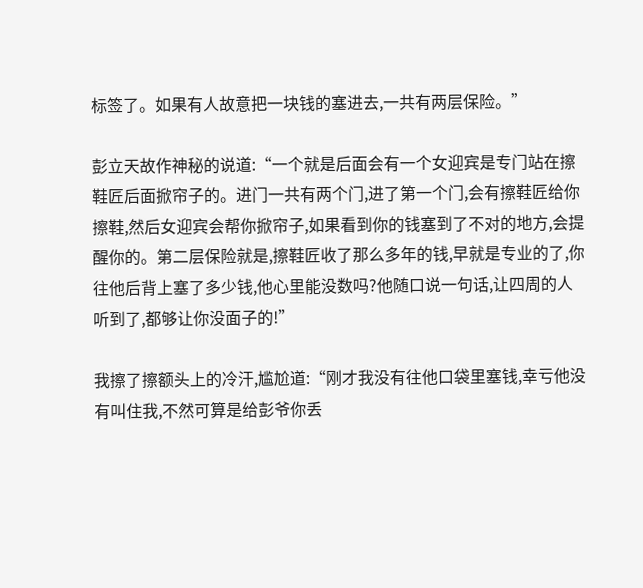标签了。如果有人故意把一块钱的塞进去,一共有两层保险。”

彭立天故作神秘的说道:“一个就是后面会有一个女迎宾是专门站在擦鞋匠后面掀帘子的。进门一共有两个门,进了第一个门,会有擦鞋匠给你擦鞋,然后女迎宾会帮你掀帘子,如果看到你的钱塞到了不对的地方,会提醒你的。第二层保险就是,擦鞋匠收了那么多年的钱,早就是专业的了,你往他后背上塞了多少钱,他心里能没数吗?他随口说一句话,让四周的人听到了,都够让你没面子的!”

我擦了擦额头上的冷汗,尴尬道:“刚才我没有往他口袋里塞钱,幸亏他没有叫住我,不然可算是给彭爷你丢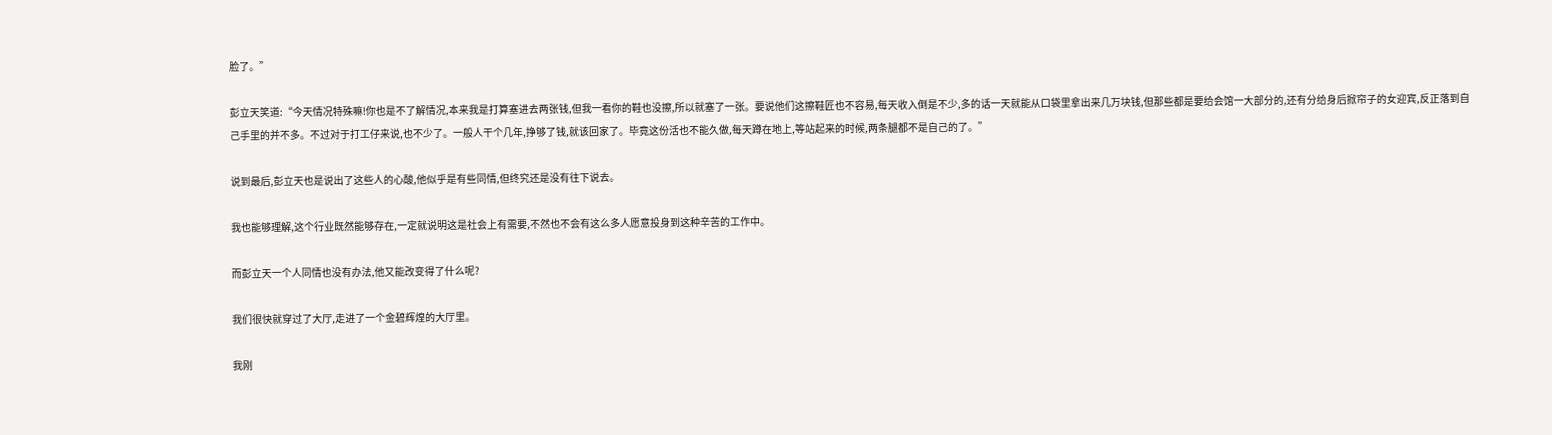脸了。”

彭立天笑道:“今天情况特殊嘛!你也是不了解情况,本来我是打算塞进去两张钱,但我一看你的鞋也没擦,所以就塞了一张。要说他们这擦鞋匠也不容易,每天收入倒是不少,多的话一天就能从口袋里拿出来几万块钱,但那些都是要给会馆一大部分的,还有分给身后掀帘子的女迎宾,反正落到自己手里的并不多。不过对于打工仔来说,也不少了。一般人干个几年,挣够了钱,就该回家了。毕竟这份活也不能久做,每天蹲在地上,等站起来的时候,两条腿都不是自己的了。”

说到最后,彭立天也是说出了这些人的心酸,他似乎是有些同情,但终究还是没有往下说去。

我也能够理解,这个行业既然能够存在,一定就说明这是社会上有需要,不然也不会有这么多人愿意投身到这种辛苦的工作中。

而彭立天一个人同情也没有办法,他又能改变得了什么呢?

我们很快就穿过了大厅,走进了一个金碧辉煌的大厅里。

我刚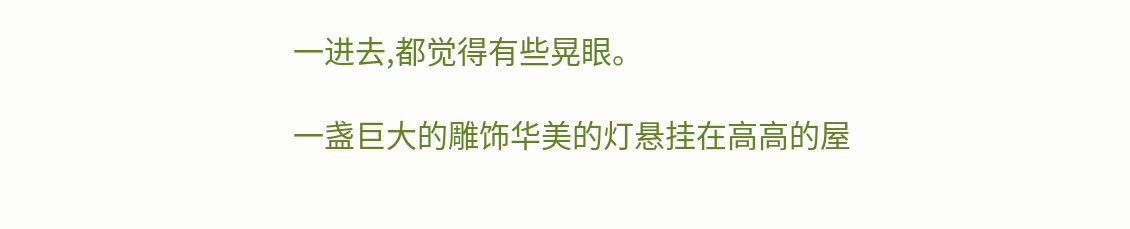一进去,都觉得有些晃眼。

一盏巨大的雕饰华美的灯悬挂在高高的屋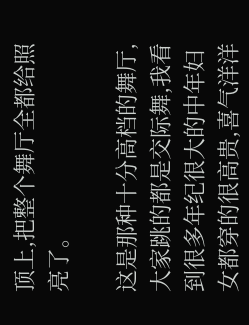顶上,把整个舞厅全都给照亮了。

这是那种十分高档的舞厅,大家跳的都是交际舞,我看到很多年纪很大的中年妇女都穿的很高贵,喜气洋洋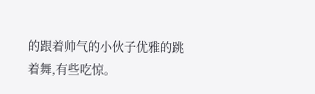的跟着帅气的小伙子优雅的跳着舞,有些吃惊。